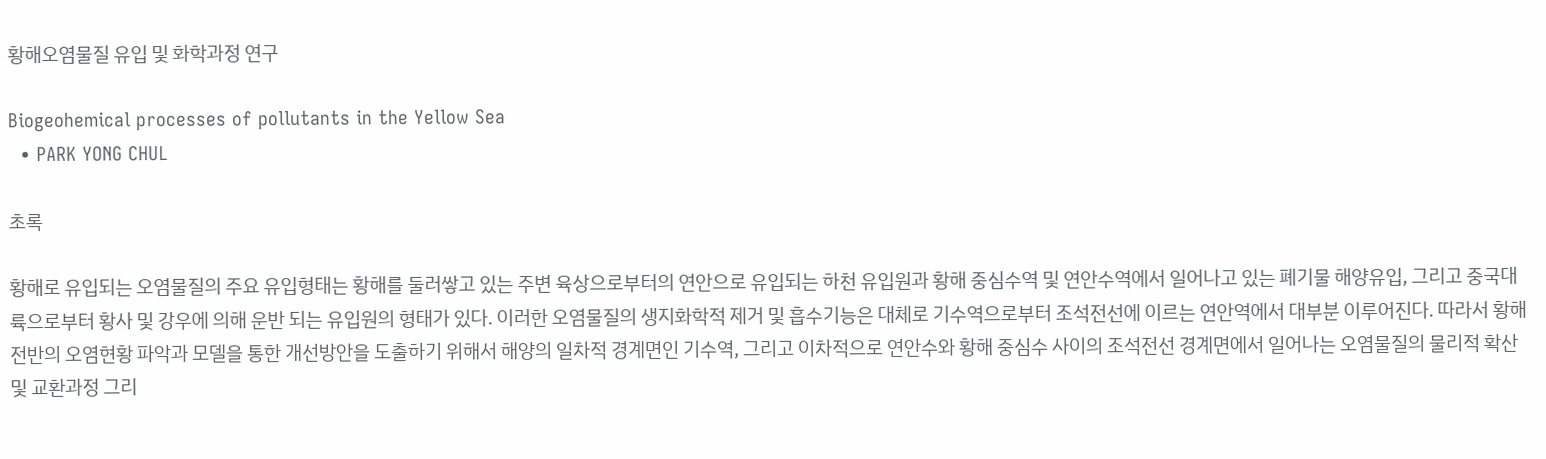황해오염물질 유입 및 화학과정 연구

Biogeohemical processes of pollutants in the Yellow Sea
  • PARK YONG CHUL

초록

황해로 유입되는 오염물질의 주요 유입형태는 황해를 둘러쌓고 있는 주변 육상으로부터의 연안으로 유입되는 하천 유입원과 황해 중심수역 및 연안수역에서 일어나고 있는 폐기물 해양유입, 그리고 중국대륙으로부터 황사 및 강우에 의해 운반 되는 유입원의 형태가 있다. 이러한 오염물질의 생지화학적 제거 및 흡수기능은 대체로 기수역으로부터 조석전선에 이르는 연안역에서 대부분 이루어진다. 따라서 황해 전반의 오염현황 파악과 모델을 통한 개선방안을 도출하기 위해서 해양의 일차적 경계면인 기수역, 그리고 이차적으로 연안수와 황해 중심수 사이의 조석전선 경계면에서 일어나는 오염물질의 물리적 확산 및 교환과정 그리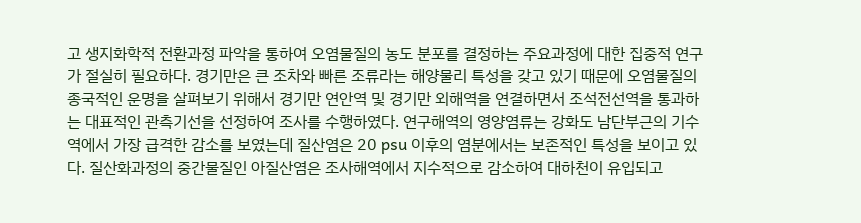고 생지화학적 전환과정 파악을 통하여 오염물질의 농도 분포를 결정하는 주요과정에 대한 집중적 연구가 절실히 필요하다. 경기만은 큰 조차와 빠른 조류라는 해양물리 특성을 갖고 있기 때문에 오염물질의 종국적인 운명을 살펴보기 위해서 경기만 연안역 및 경기만 외해역을 연결하면서 조석전선역을 통과하는 대표적인 관측기선을 선정하여 조사를 수행하였다. 연구해역의 영양염류는 강화도 남단부근의 기수역에서 가장 급격한 감소를 보였는데 질산염은 20 psu 이후의 염분에서는 보존적인 특성을 보이고 있다. 질산화과정의 중간물질인 아질산염은 조사해역에서 지수적으로 감소하여 대하천이 유입되고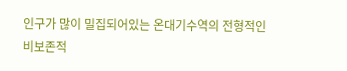인구가 많이 밀집되어있는 온대기수역의 전형적인 비보존적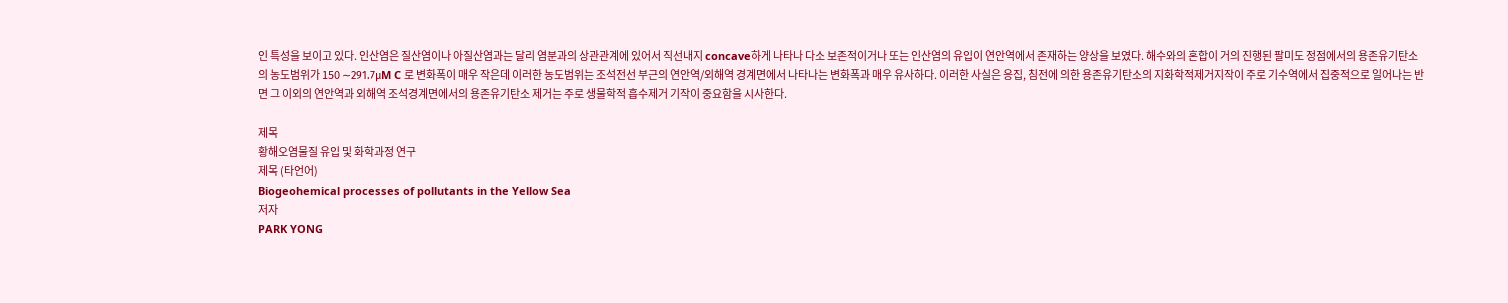인 특성을 보이고 있다. 인산염은 질산염이나 아질산염과는 달리 염분과의 상관관계에 있어서 직선내지 concave하게 나타나 다소 보존적이거나 또는 인산염의 유입이 연안역에서 존재하는 양상을 보였다. 해수와의 혼합이 거의 진행된 팔미도 정점에서의 용존유기탄소의 농도범위가 150 ∼291.7μM C 로 변화폭이 매우 작은데 이러한 농도범위는 조석전선 부근의 연안역/외해역 경계면에서 나타나는 변화폭과 매우 유사하다. 이러한 사실은 응집, 침전에 의한 용존유기탄소의 지화학적제거지작이 주로 기수역에서 집중적으로 일어나는 반면 그 이외의 연안역과 외해역 조석경계면에서의 용존유기탄소 제거는 주로 생물학적 흡수제거 기작이 중요함을 시사한다.

제목
황해오염물질 유입 및 화학과정 연구
제목 (타언어)
Biogeohemical processes of pollutants in the Yellow Sea
저자
PARK YONG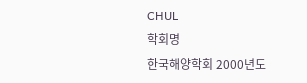CHUL
학회명
한국해양학회 2000년도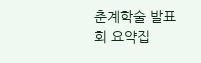춘계학술 발표회 요약집